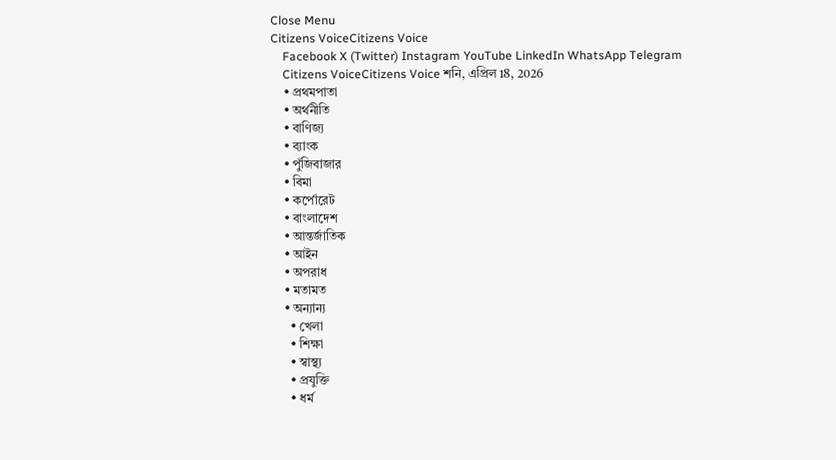Close Menu
Citizens VoiceCitizens Voice
    Facebook X (Twitter) Instagram YouTube LinkedIn WhatsApp Telegram
    Citizens VoiceCitizens Voice শনি, এপ্রিল 18, 2026
    • প্রথমপাতা
    • অর্থনীতি
    • বাণিজ্য
    • ব্যাংক
    • পুঁজিবাজার
    • বিমা
    • কর্পোরেট
    • বাংলাদেশ
    • আন্তর্জাতিক
    • আইন
    • অপরাধ
    • মতামত
    • অন্যান্য
      • খেলা
      • শিক্ষা
      • স্বাস্থ্য
      • প্রযুক্তি
      • ধর্ম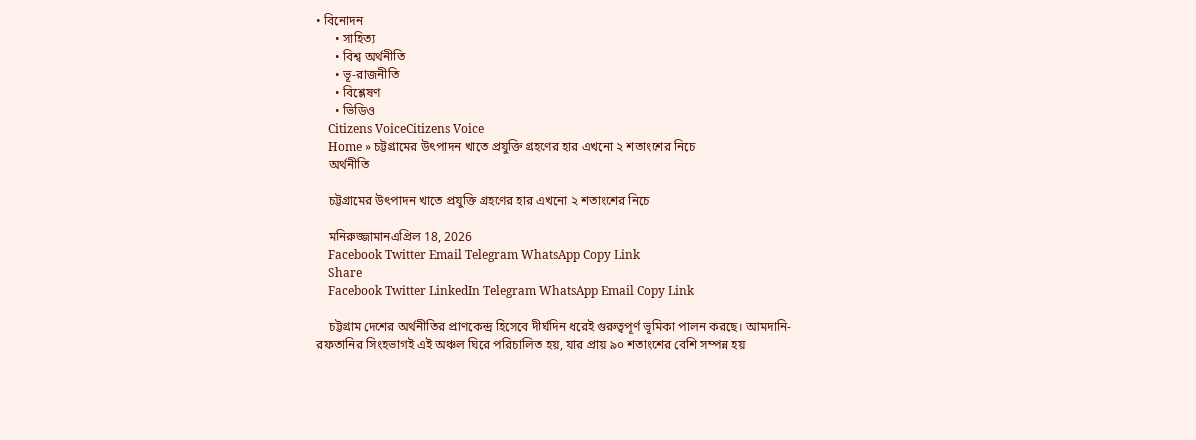• বিনোদন
      • সাহিত্য
      • বিশ্ব অর্থনীতি
      • ভূ-রাজনীতি
      • বিশ্লেষণ
      • ভিডিও
    Citizens VoiceCitizens Voice
    Home » চট্টগ্রামের উৎপাদন খাতে প্রযুক্তি গ্রহণের হার এখনো ২ শতাংশের নিচে
    অর্থনীতি

    চট্টগ্রামের উৎপাদন খাতে প্রযুক্তি গ্রহণের হার এখনো ২ শতাংশের নিচে

    মনিরুজ্জামানএপ্রিল 18, 2026
    Facebook Twitter Email Telegram WhatsApp Copy Link
    Share
    Facebook Twitter LinkedIn Telegram WhatsApp Email Copy Link

    চট্টগ্রাম দেশের অর্থনীতির প্রাণকেন্দ্র হিসেবে দীর্ঘদিন ধরেই গুরুত্বপূর্ণ ভূমিকা পালন করছে। আমদানি-রফতানির সিংহভাগই এই অঞ্চল ঘিরে পরিচালিত হয়, যার প্রায় ৯০ শতাংশের বেশি সম্পন্ন হয়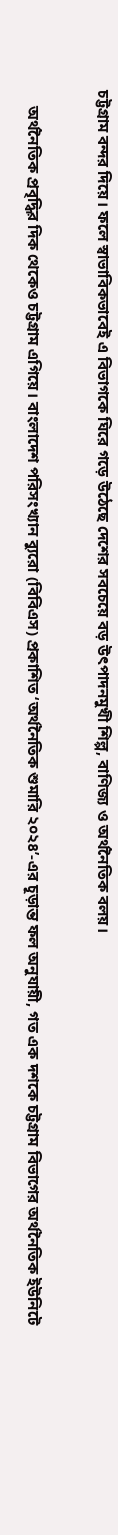চট্টগ্রাম বন্দর দিয়ে। ফলে স্বাভাবিকভাবেই এ বিভাগকে ঘিরে গড়ে উঠেছে দেশের সবচেয়ে বড় উৎপাদনমুখী শিল্প, বাণিজ্য ও অর্থনৈতিক বলয়।

    অর্থনৈতিক প্রবৃদ্ধির দিক থেকেও চট্টগ্রাম এগিয়ে। বাংলাদেশ পরিসংখ্যান ব্যুরো (বিবিএস) প্রকাশিত ‘অর্থনৈতিক শুমারি ২০২৪’-এর চূড়ান্ত ফল অনুযায়ী, গত এক দশকে চট্টগ্রাম বিভাগের অর্থনৈতিক ইউনিটে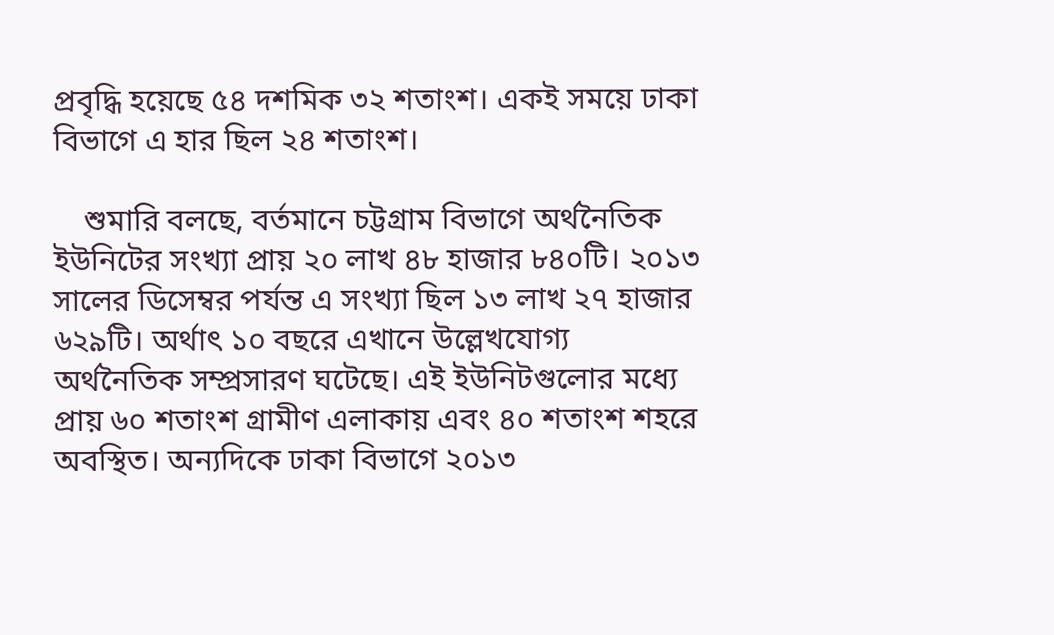প্রবৃদ্ধি হয়েছে ৫৪ দশমিক ৩২ শতাংশ। একই সময়ে ঢাকা বিভাগে এ হার ছিল ২৪ শতাংশ।

    শুমারি বলছে, বর্তমানে চট্টগ্রাম বিভাগে অর্থনৈতিক ইউনিটের সংখ্যা প্রায় ২০ লাখ ৪৮ হাজার ৮৪০টি। ২০১৩ সালের ডিসেম্বর পর্যন্ত এ সংখ্যা ছিল ১৩ লাখ ২৭ হাজার ৬২৯টি। অর্থাৎ ১০ বছরে এখানে উল্লেখযোগ্য অর্থনৈতিক সম্প্রসারণ ঘটেছে। এই ইউনিটগুলোর মধ্যে প্রায় ৬০ শতাংশ গ্রামীণ এলাকায় এবং ৪০ শতাংশ শহরে অবস্থিত। অন্যদিকে ঢাকা বিভাগে ২০১৩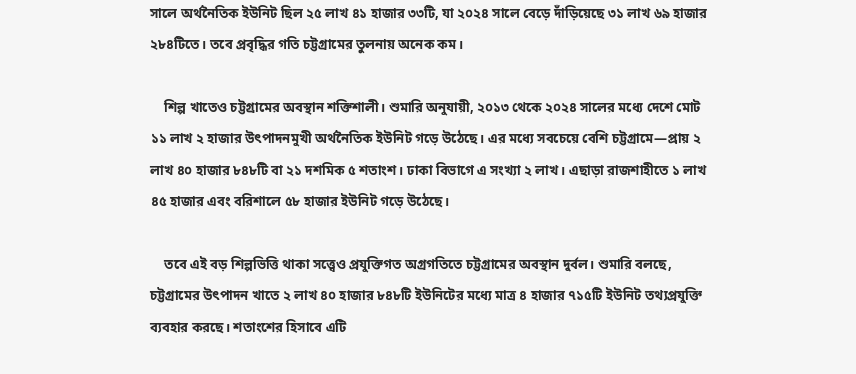সালে অর্থনৈতিক ইউনিট ছিল ২৫ লাখ ৪১ হাজার ৩৩টি, যা ২০২৪ সালে বেড়ে দাঁড়িয়েছে ৩১ লাখ ৬৯ হাজার ২৮৪টিতে। তবে প্রবৃদ্ধির গতি চট্টগ্রামের তুলনায় অনেক কম।

    শিল্প খাতেও চট্টগ্রামের অবস্থান শক্তিশালী। শুমারি অনুযায়ী, ২০১৩ থেকে ২০২৪ সালের মধ্যে দেশে মোট ১১ লাখ ২ হাজার উৎপাদনমুখী অর্থনৈতিক ইউনিট গড়ে উঠেছে। এর মধ্যে সবচেয়ে বেশি চট্টগ্রামে—প্রায় ২ লাখ ৪০ হাজার ৮৪৮টি বা ২১ দশমিক ৫ শতাংশ। ঢাকা বিভাগে এ সংখ্যা ২ লাখ। এছাড়া রাজশাহীতে ১ লাখ ৪৫ হাজার এবং বরিশালে ৫৮ হাজার ইউনিট গড়ে উঠেছে।

    তবে এই বড় শিল্পভিত্তি থাকা সত্ত্বেও প্রযুক্তিগত অগ্রগতিতে চট্টগ্রামের অবস্থান দুর্বল। শুমারি বলছে, চট্টগ্রামের উৎপাদন খাতে ২ লাখ ৪০ হাজার ৮৪৮টি ইউনিটের মধ্যে মাত্র ৪ হাজার ৭১৫টি ইউনিট তথ্যপ্রযুক্তি ব্যবহার করছে। শতাংশের হিসাবে এটি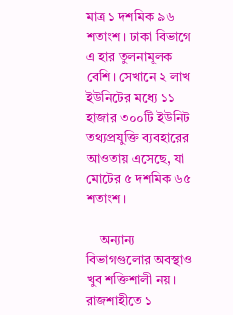মাত্র ১ দশমিক ৯৬ শতাংশ। ঢাকা বিভাগে এ হার তুলনামূলক বেশি। সেখানে ২ লাখ ইউনিটের মধ্যে ১১ হাজার ৩০০টি ইউনিট তথ্যপ্রযুক্তি ব্যবহারের আওতায় এসেছে, যা মোটের ৫ দশমিক ৬৫ শতাংশ।

    অন্যান্য বিভাগগুলোর অবস্থাও খুব শক্তিশালী নয়। রাজশাহীতে ১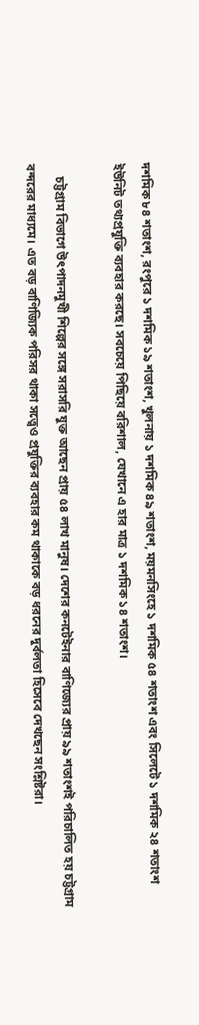দশমিক ৮৪ শতাংশ, রংপুরে ১ দশমিক ১৯ শতাংশ, খুলনায় ১ দশমিক ৪৯ শতাংশ, ময়মনসিংহে ১ দশমিক ৫৪ শতাংশ এবং সিলেটে ১ দশমিক ২৪ শতাংশ ইউনিট তথ্যপ্রযুক্তি ব্যবহার করছে। সবচেয়ে পিছিয়ে বরিশাল, যেখানে এ হার মাত্র ১ দশমিক ১৪ শতাংশ।

    চট্টগ্রাম বিভাগে উৎপাদনমুখী শিল্পের সঙ্গে সরাসরি যুক্ত আছেন প্রায় ৫৪ লাখ মানুষ। দেশের কনটেইনার বাণিজ্যের প্রায় ৯৯ শতাংশই পরিচালিত হয় চট্টগ্রাম বন্দরের মাধ্যমে। এত বড় বাণিজ্যিক পরিসর থাকা সত্ত্বেও প্রযুক্তির ব্যবহার কম থাকাকে বড় ধরনের দুর্বলতা হিসেবে দেখছেন সংশ্লিষ্টরা।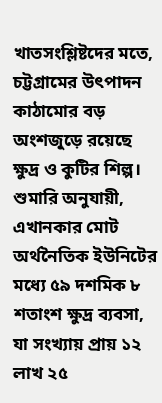খাতসংশ্লিষ্টদের মতে, চট্টগ্রামের উৎপাদন কাঠামোর বড় অংশজুড়ে রয়েছে ক্ষুদ্র ও কুটির শিল্প। শুমারি অনুযায়ী, এখানকার মোট অর্থনৈতিক ইউনিটের মধ্যে ৫৯ দশমিক ৮ শতাংশ ক্ষুদ্র ব্যবসা, যা সংখ্যায় প্রায় ১২ লাখ ২৫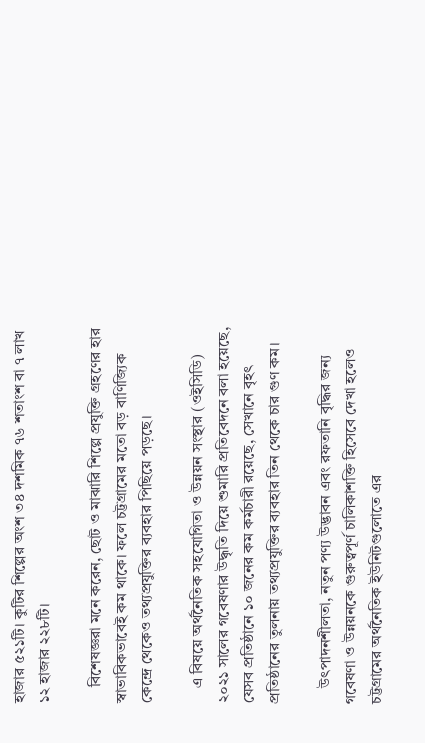হাজার ৫২১টি। কুটির শিল্পের অংশ ৩৪ দশমিক ৭৬ শতাংশ বা ৭ লাখ ১২ হাজার ২২৮টি।

    বিশেষজ্ঞরা মনে করেন, ছোট ও মাঝারি শিল্পে প্রযুক্তি গ্রহণের হার স্বাভাবিকভাবেই কম থাকে। ফলে চট্টগ্রামের মতো বড় বাণিজ্যিক কেন্দ্রে থেকেও তথ্যপ্রযুক্তির ব্যবহার পিছিয়ে পড়ছে।

    এ বিষয়ে অর্থনৈতিক সহযোগিতা ও উন্নয়ন সংস্থার (ওইসিডি) ২০২১ সালের গবেষণার উদ্ধৃতি দিয়ে শুমারি প্রতিবেদনে বলা হয়েছে, যেসব প্রতিষ্ঠানে ১০ জনের কম কর্মচারী রয়েছে, সেখানে বৃহৎ প্রতিষ্ঠানের তুলনায় তথ্যপ্রযুক্তির ব্যবহার তিন থেকে চার গুণ কম।

    উৎপাদনশীলতা, নতুন পণ্য উদ্ভাবন এবং রফতানি বৃদ্ধির জন্য গবেষণা ও উন্নয়নকে গুরুত্বপূর্ণ চালিকাশক্তি হিসেবে দেখা হলেও চট্টগ্রামের অর্থনৈতিক ইউনিটগুলোতে এর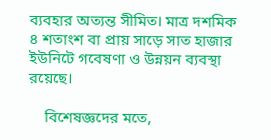ব্যবহার অত্যন্ত সীমিত। মাত্র দশমিক ৪ শতাংশ বা প্রায় সাড়ে সাত হাজার ইউনিটে গবেষণা ও উন্নয়ন ব্যবস্থা রয়েছে।

    বিশেষজ্ঞদের মতে,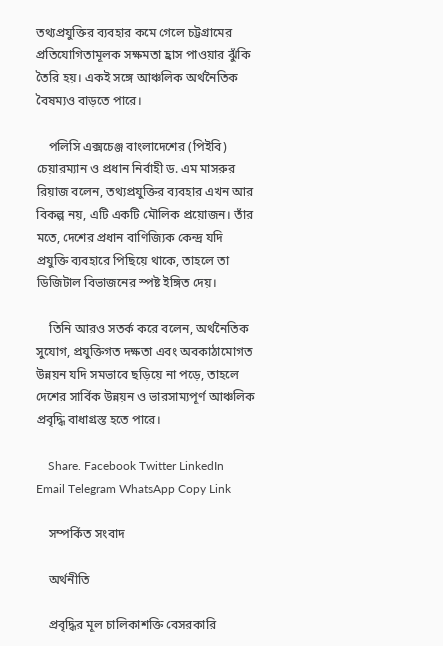তথ্যপ্রযুক্তির ব্যবহার কমে গেলে চট্টগ্রামের প্রতিযোগিতামূলক সক্ষমতা হ্রাস পাওয়ার ঝুঁকি তৈরি হয়। একই সঙ্গে আঞ্চলিক অর্থনৈতিক বৈষম্যও বাড়তে পারে।

    পলিসি এক্সচেঞ্জ বাংলাদেশের (পিইবি) চেয়ারম্যান ও প্রধান নির্বাহী ড. এম মাসরুর রিয়াজ বলেন, তথ্যপ্রযুক্তির ব্যবহার এখন আর বিকল্প নয়, এটি একটি মৌলিক প্রয়োজন। তাঁর মতে, দেশের প্রধান বাণিজ্যিক কেন্দ্র যদি প্রযুক্তি ব্যবহারে পিছিয়ে থাকে, তাহলে তা ডিজিটাল বিভাজনের স্পষ্ট ইঙ্গিত দেয়।

    তিনি আরও সতর্ক করে বলেন, অর্থনৈতিক সুযোগ, প্রযুক্তিগত দক্ষতা এবং অবকাঠামোগত উন্নয়ন যদি সমভাবে ছড়িয়ে না পড়ে, তাহলে দেশের সার্বিক উন্নয়ন ও ভারসাম্যপূর্ণ আঞ্চলিক প্রবৃদ্ধি বাধাগ্রস্ত হতে পারে।

    Share. Facebook Twitter LinkedIn Email Telegram WhatsApp Copy Link

    সম্পর্কিত সংবাদ

    অর্থনীতি

    প্রবৃদ্ধির মূল চালিকাশক্তি বেসরকারি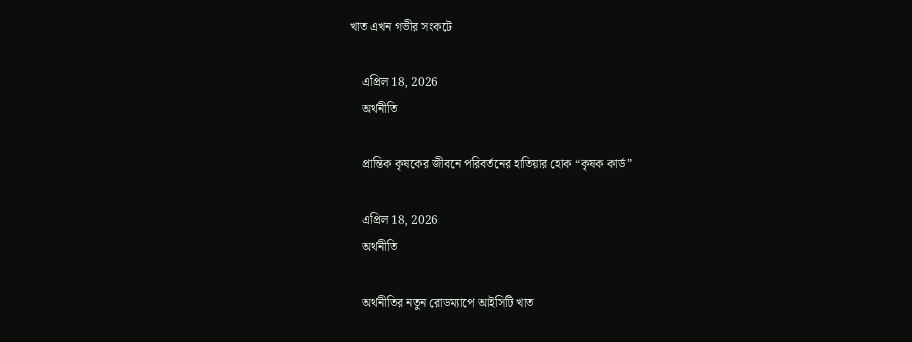খাত এখন গভীর সংকটে

    এপ্রিল 18, 2026
    অর্থনীতি

    প্রান্তিক কৃষকের জীবনে পরিবর্তনের হাতিয়ার হোক “কৃষক কার্ড”

    এপ্রিল 18, 2026
    অর্থনীতি

    অর্থনীতির নতুন রোডম্যাপে আইসিটি খাত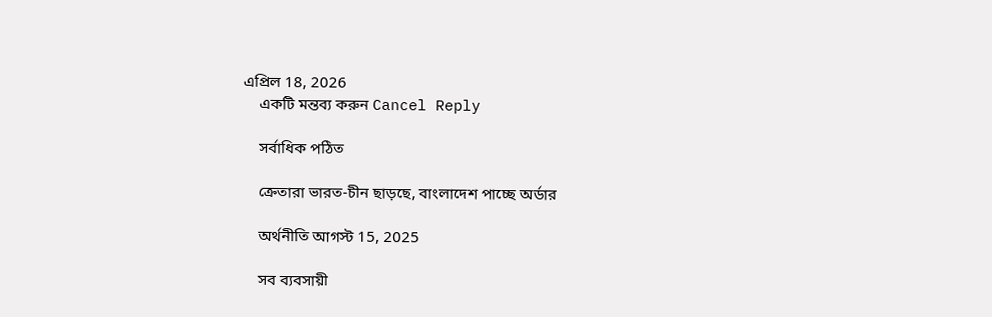এপ্রিল 18, 2026
    একটি মন্তব্য করুন Cancel Reply

    সর্বাধিক পঠিত

    ক্রেতারা ভারত-চীন ছাড়ছে, বাংলাদেশ পাচ্ছে অর্ডার

    অর্থনীতি আগস্ট 15, 2025

    সব ব্যবসায়ী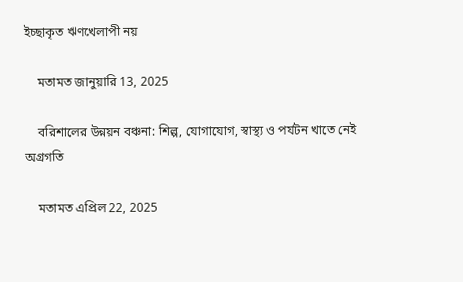ইচ্ছাকৃত ঋণখেলাপী নয়

    মতামত জানুয়ারি 13, 2025

    বরিশালের উন্নয়ন বঞ্চনা: শিল্প, যোগাযোগ, স্বাস্থ্য ও পর্যটন খাতে নেই অগ্রগতি

    মতামত এপ্রিল 22, 2025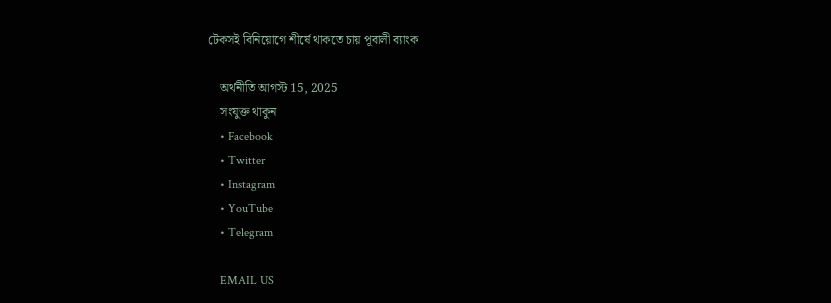টেকসই বিনিয়োগে শীর্ষে থাকতে চায় পূবালী ব্যাংক

    অর্থনীতি আগস্ট 15, 2025
    সংযুক্ত থাকুন
    • Facebook
    • Twitter
    • Instagram
    • YouTube
    • Telegram

    EMAIL US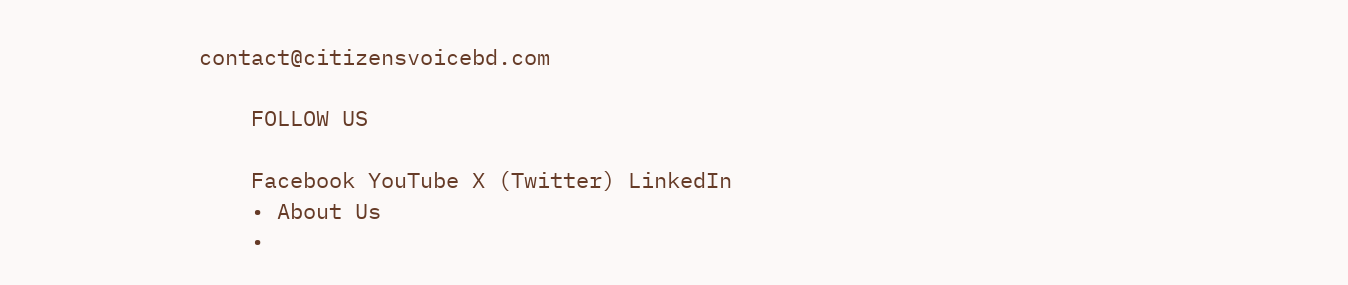contact@citizensvoicebd.com

    FOLLOW US

    Facebook YouTube X (Twitter) LinkedIn
    • About Us
    •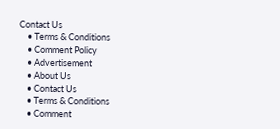Contact Us
    • Terms & Conditions
    • Comment Policy
    • Advertisement
    • About Us
    • Contact Us
    • Terms & Conditions
    • Comment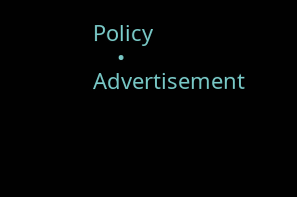Policy
    • Advertisement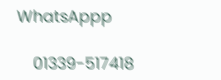WhatsAppp

    01339-517418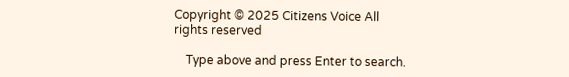Copyright © 2025 Citizens Voice All rights reserved

    Type above and press Enter to search.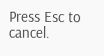Press Esc to cancel.